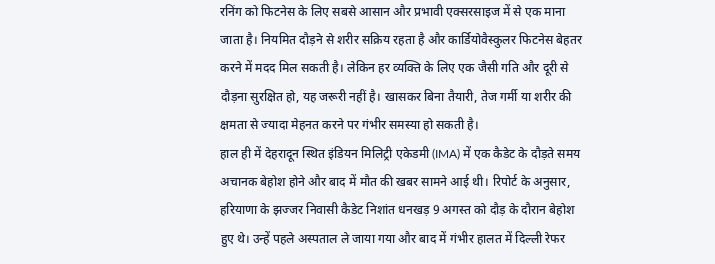रनिंग को फिटनेस के लिए सबसे आसान और प्रभावी एक्सरसाइज में से एक माना जाता है। नियमित दौड़ने से शरीर सक्रिय रहता है और कार्डियोवैस्कुलर फिटनेस बेहतर करने में मदद मिल सकती है। लेकिन हर व्यक्ति के लिए एक जैसी गति और दूरी से दौड़ना सुरक्षित हो, यह जरूरी नहीं है। खासकर बिना तैयारी, तेज गर्मी या शरीर की क्षमता से ज्यादा मेहनत करने पर गंभीर समस्या हो सकती है।
हाल ही में देहरादून स्थित इंडियन मिलिट्री एकेडमी (IMA) में एक कैडेट के दौड़ते समय अचानक बेहोश होने और बाद में मौत की खबर सामने आई थी। रिपोर्ट के अनुसार, हरियाणा के झज्जर निवासी कैडेट निशांत धनखड़ 9 अगस्त को दौड़ के दौरान बेहोश हुए थे। उन्हें पहले अस्पताल ले जाया गया और बाद में गंभीर हालत में दिल्ली रेफर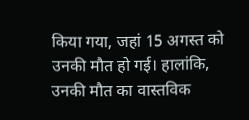किया गया, जहां 15 अगस्त को उनकी मौत हो गई। हालांकि, उनकी मौत का वास्तविक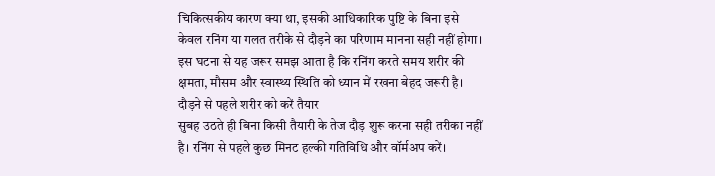चिकित्सकीय कारण क्या था, इसकी आधिकारिक पुष्टि के बिना इसे केवल रनिंग या गलत तरीके से दौड़ने का परिणाम मानना सही नहीं होगा।
इस घटना से यह जरूर समझ आता है कि रनिंग करते समय शरीर की क्षमता, मौसम और स्वास्थ्य स्थिति को ध्यान में रखना बेहद जरूरी है।
दौड़ने से पहले शरीर को करें तैयार
सुबह उठते ही बिना किसी तैयारी के तेज दौड़ शुरू करना सही तरीका नहीं है। रनिंग से पहले कुछ मिनट हल्की गतिविधि और वॉर्मअप करें।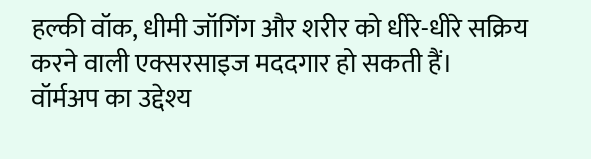हल्की वॉक, धीमी जॉगिंग और शरीर को धीरे-धीरे सक्रिय करने वाली एक्सरसाइज मददगार हो सकती हैं।
वॉर्मअप का उद्देश्य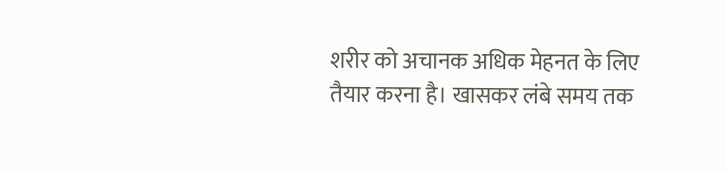शरीर को अचानक अधिक मेहनत के लिए तैयार करना है। खासकर लंबे समय तक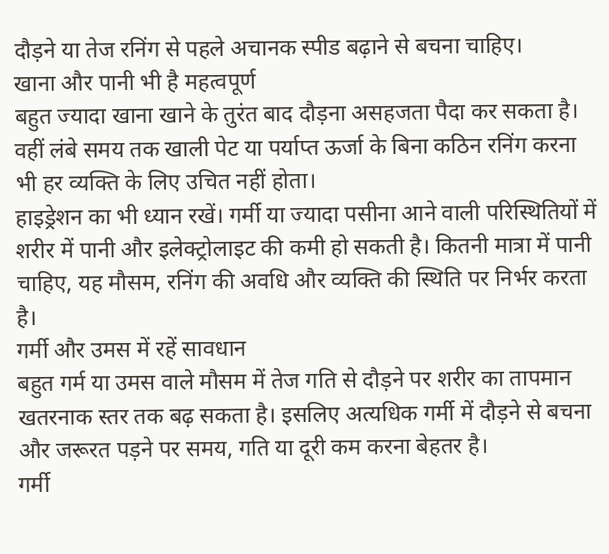दौड़ने या तेज रनिंग से पहले अचानक स्पीड बढ़ाने से बचना चाहिए।
खाना और पानी भी है महत्वपूर्ण
बहुत ज्यादा खाना खाने के तुरंत बाद दौड़ना असहजता पैदा कर सकता है। वहीं लंबे समय तक खाली पेट या पर्याप्त ऊर्जा के बिना कठिन रनिंग करना भी हर व्यक्ति के लिए उचित नहीं होता।
हाइड्रेशन का भी ध्यान रखें। गर्मी या ज्यादा पसीना आने वाली परिस्थितियों में शरीर में पानी और इलेक्ट्रोलाइट की कमी हो सकती है। कितनी मात्रा में पानी चाहिए, यह मौसम, रनिंग की अवधि और व्यक्ति की स्थिति पर निर्भर करता है।
गर्मी और उमस में रहें सावधान
बहुत गर्म या उमस वाले मौसम में तेज गति से दौड़ने पर शरीर का तापमान खतरनाक स्तर तक बढ़ सकता है। इसलिए अत्यधिक गर्मी में दौड़ने से बचना और जरूरत पड़ने पर समय, गति या दूरी कम करना बेहतर है।
गर्मी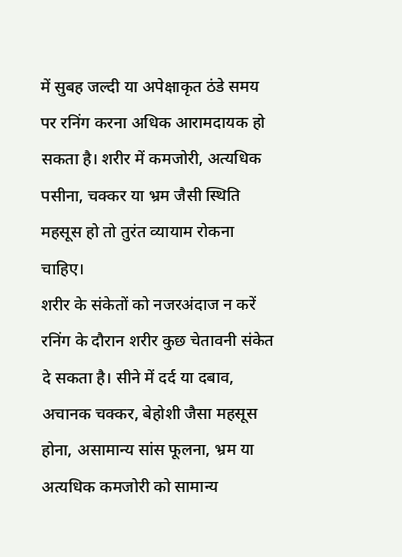में सुबह जल्दी या अपेक्षाकृत ठंडे समय पर रनिंग करना अधिक आरामदायक हो सकता है। शरीर में कमजोरी, अत्यधिक पसीना, चक्कर या भ्रम जैसी स्थिति महसूस हो तो तुरंत व्यायाम रोकना चाहिए।
शरीर के संकेतों को नजरअंदाज न करें
रनिंग के दौरान शरीर कुछ चेतावनी संकेत दे सकता है। सीने में दर्द या दबाव, अचानक चक्कर, बेहोशी जैसा महसूस होना, असामान्य सांस फूलना, भ्रम या अत्यधिक कमजोरी को सामान्य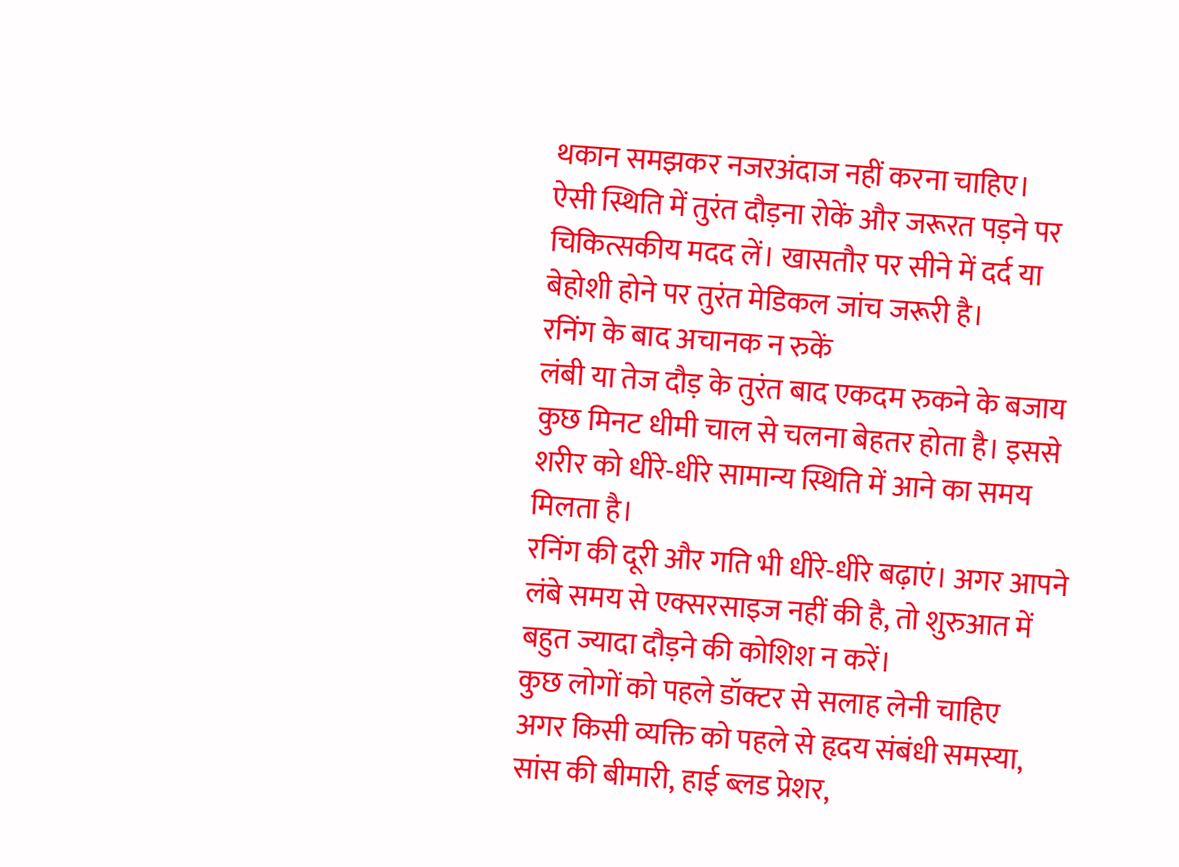थकान समझकर नजरअंदाज नहीं करना चाहिए।
ऐसी स्थिति में तुरंत दौड़ना रोकें और जरूरत पड़ने पर चिकित्सकीय मदद लें। खासतौर पर सीने में दर्द या बेहोशी होने पर तुरंत मेडिकल जांच जरूरी है।
रनिंग के बाद अचानक न रुकें
लंबी या तेज दौड़ के तुरंत बाद एकदम रुकने के बजाय कुछ मिनट धीमी चाल से चलना बेहतर होता है। इससे शरीर को धीरे-धीरे सामान्य स्थिति में आने का समय मिलता है।
रनिंग की दूरी और गति भी धीरे-धीरे बढ़ाएं। अगर आपने लंबे समय से एक्सरसाइज नहीं की है, तो शुरुआत में बहुत ज्यादा दौड़ने की कोशिश न करें।
कुछ लोगों को पहले डॉक्टर से सलाह लेनी चाहिए
अगर किसी व्यक्ति को पहले से हृदय संबंधी समस्या, सांस की बीमारी, हाई ब्लड प्रेशर,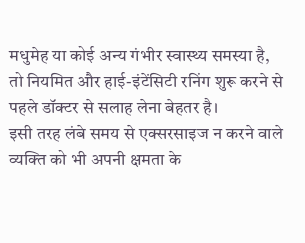मधुमेह या कोई अन्य गंभीर स्वास्थ्य समस्या है, तो नियमित और हाई-इंटेंसिटी रनिंग शुरू करने से पहले डॉक्टर से सलाह लेना बेहतर है।
इसी तरह लंबे समय से एक्सरसाइज न करने वाले व्यक्ति को भी अपनी क्षमता के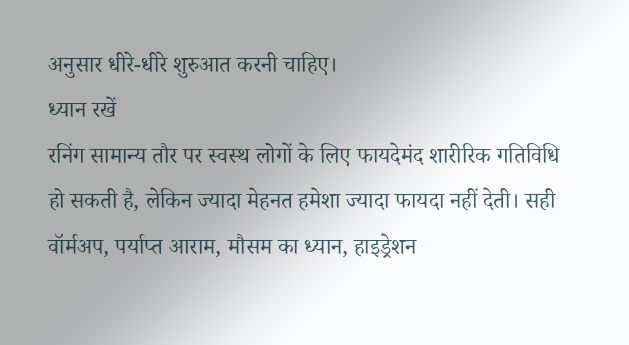अनुसार धीरे-धीरे शुरुआत करनी चाहिए।
ध्यान रखें
रनिंग सामान्य तौर पर स्वस्थ लोगों के लिए फायदेमंद शारीरिक गतिविधि हो सकती है, लेकिन ज्यादा मेहनत हमेशा ज्यादा फायदा नहीं देती। सही वॉर्मअप, पर्याप्त आराम, मौसम का ध्यान, हाइड्रेशन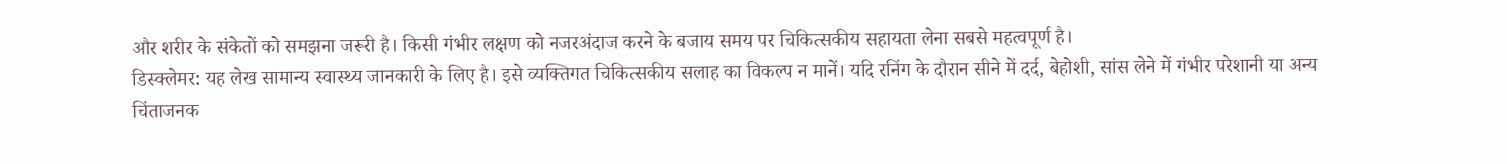और शरीर के संकेतों को समझना जरूरी है। किसी गंभीर लक्षण को नजरअंदाज करने के बजाय समय पर चिकित्सकीय सहायता लेना सबसे महत्वपूर्ण है।
डिस्क्लेमर: यह लेख सामान्य स्वास्थ्य जानकारी के लिए है। इसे व्यक्तिगत चिकित्सकीय सलाह का विकल्प न मानें। यदि रनिंग के दौरान सीने में दर्द, बेहोशी, सांस लेने में गंभीर परेशानी या अन्य चिंताजनक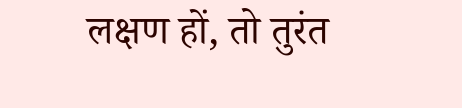लक्षण हों, तो तुरंत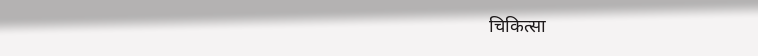चिकित्सा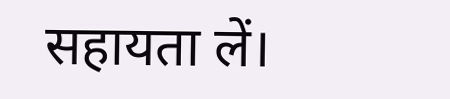सहायता लें।